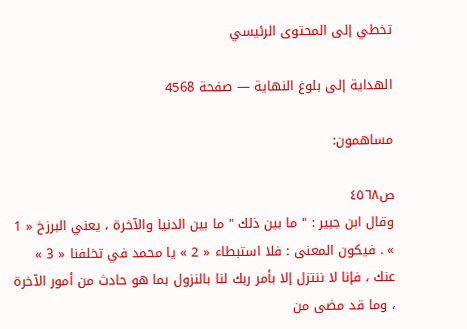تخطي إلى المحتوى الرئيسي

الهداية إلى بلوغ النهاية — صفحة 4568

مساهمون:

ص٤٥٦٨
وقال ابن جبير : " ما بين ذلك " ما بين الدنيا والآخرة ، يعني البرزخ « 1 » . فيكون المعنى : فلا استبطاء « 2 » يا محمد في تخلفنا « 3 » عنك ، فإنا لا ننتزل إلا بأمر ربك لنا بالنزول بما هو حادث من أمور الآخرة ، وما قد مضى من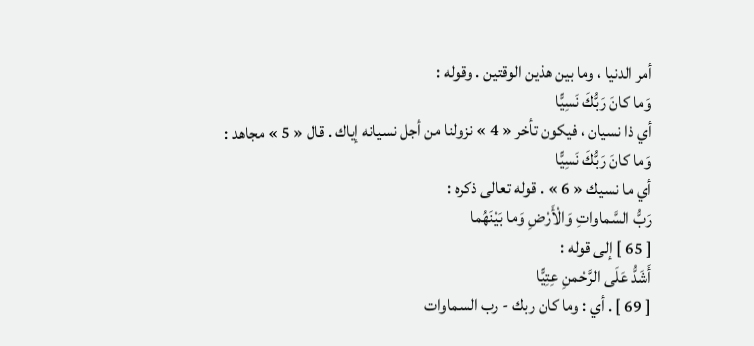أمر الدنيا ، وما بين هذين الوقتين . وقوله :
وَما كانَ رَبُّكَ نَسِيًّا
أي ذا نسيان ، فيكون تأخر « 4 » نزولنا من أجل نسيانه إياك . قال « 5 » مجاهد :
وَما كانَ رَبُّكَ نَسِيًّا
أي ما نسيك « 6 » . قوله تعالى ذكره :
رَبُّ السَّماواتِ وَالْأَرْضِ وَما بَيْنَهُما
[ 65 ] إلى قوله :
أَشَدُّ عَلَى الرَّحْمنِ عِتِيًّا
[ 69 ] . أي : وما كان ربك - رب السماوات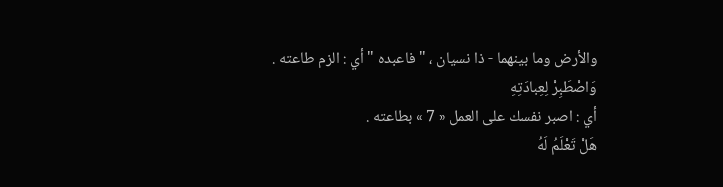والأرض وما بينهما - ذا نسيان ، " فاعبده " أي : الزم طاعته .
وَاصْطَبِرْ لِعِبادَتِهِ
أي : اصبر نفسك على العمل « 7 » بطاعته .
هَلْ تَعْلَمُ لَهُ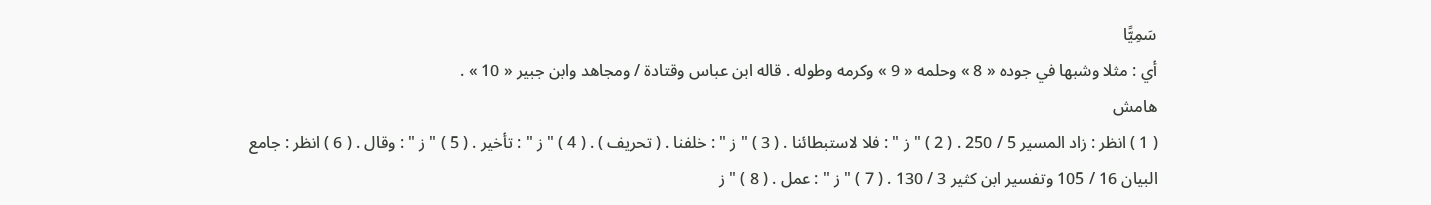سَمِيًّا
أي : مثلا وشبها في جوده « 8 » وحلمه « 9 » وكرمه وطوله . قاله ابن عباس وقتادة / ومجاهد وابن جبير « 10 » .
هامش
( 1 ) انظر : زاد المسير 5 / 250 . ( 2 ) " ز " : فلا لاستبطائنا . ( 3 ) " ز " : خلفنا . ( تحريف ) . ( 4 ) " ز " : تأخير . ( 5 ) " ز " : وقال . ( 6 ) انظر : جامع البيان 16 / 105 وتفسير ابن كثير 3 / 130 . ( 7 ) " ز " : عمل . ( 8 ) " ز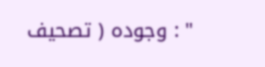" : وجوده ( تصحيف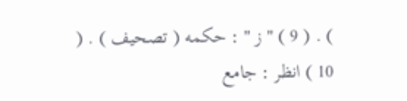) . ( 9 ) " ز " : حكمه ( تصحيف ) . ( 10 ) انظر : جامع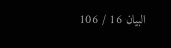البيان 16 / 106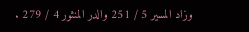وزاد المسير 5 / 251 والدر المنثور 4 / 279 .